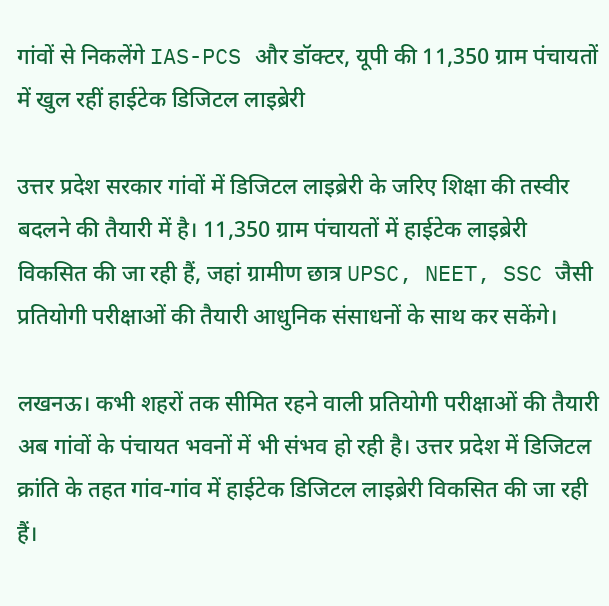गांवों से निकलेंगे IAS-PCS और डॉक्टर, यूपी की 11,350 ग्राम पंचायतों में खुल रहीं हाईटेक डिजिटल लाइब्रेरी

उत्तर प्रदेश सरकार गांवों में डिजिटल लाइब्रेरी के जरिए शिक्षा की तस्वीर बदलने की तैयारी में है। 11,350 ग्राम पंचायतों में हाईटेक लाइब्रेरी विकसित की जा रही हैं, जहां ग्रामीण छात्र UPSC, NEET, SSC जैसी प्रतियोगी परीक्षाओं की तैयारी आधुनिक संसाधनों के साथ कर सकेंगे।

लखनऊ। कभी शहरों तक सीमित रहने वाली प्रतियोगी परीक्षाओं की तैयारी अब गांवों के पंचायत भवनों में भी संभव हो रही है। उत्तर प्रदेश में डिजिटल क्रांति के तहत गांव-गांव में हाईटेक डिजिटल लाइब्रेरी विकसित की जा रही हैं।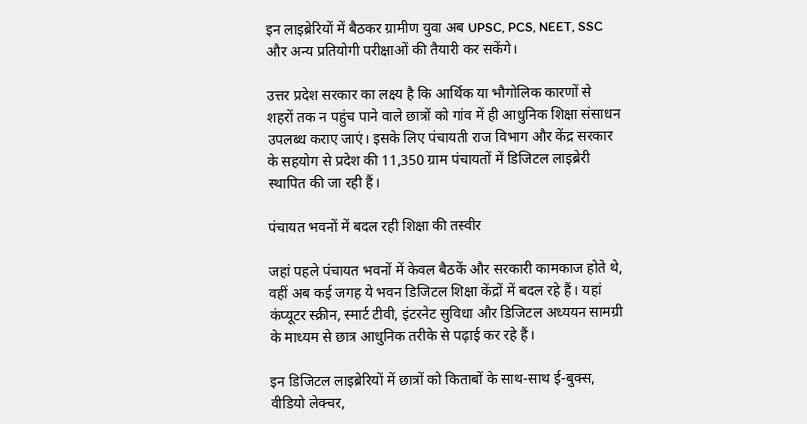इन लाइब्रेरियों में बैठकर ग्रामीण युवा अब UPSC, PCS, NEET, SSC और अन्य प्रतियोगी परीक्षाओं की तैयारी कर सकेंगे।

उत्तर प्रदेश सरकार का लक्ष्य है कि आर्थिक या भौगोलिक कारणों से शहरों तक न पहुंच पाने वाले छात्रों को गांव में ही आधुनिक शिक्षा संसाधन उपलब्ध कराए जाएं। इसके लिए पंचायती राज विभाग और केंद्र सरकार के सहयोग से प्रदेश की 11,350 ग्राम पंचायतों में डिजिटल लाइब्रेरी स्थापित की जा रही हैं।

पंचायत भवनों में बदल रही शिक्षा की तस्वीर

जहां पहले पंचायत भवनों में केवल बैठकें और सरकारी कामकाज होते थे, वहीं अब कई जगह ये भवन डिजिटल शिक्षा केंद्रों में बदल रहे हैं। यहां कंप्यूटर स्क्रीन, स्मार्ट टीवी, इंटरनेट सुविधा और डिजिटल अध्ययन सामग्री के माध्यम से छात्र आधुनिक तरीके से पढ़ाई कर रहे हैं।

इन डिजिटल लाइब्रेरियों में छात्रों को किताबों के साथ-साथ ई-बुक्स, वीडियो लेक्चर,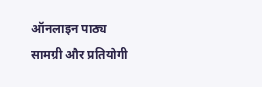ऑनलाइन पाठ्य सामग्री और प्रतियोगी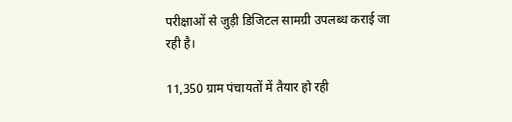परीक्षाओं से जुड़ी डिजिटल सामग्री उपलब्ध कराई जा रही है।

11,350 ग्राम पंचायतों में तैयार हो रही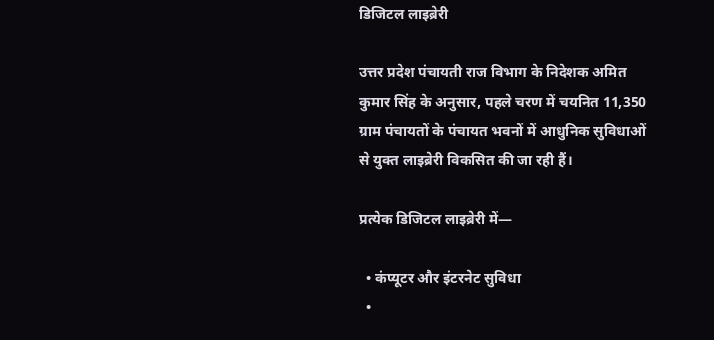डिजिटल लाइब्रेरी

उत्तर प्रदेश पंचायती राज विभाग के निदेशक अमित कुमार सिंह के अनुसार, पहले चरण में चयनित 11,350 ग्राम पंचायतों के पंचायत भवनों में आधुनिक सुविधाओं से युक्त लाइब्रेरी विकसित की जा रही हैं।

प्रत्येक डिजिटल लाइब्रेरी में—

  • कंप्यूटर और इंटरनेट सुविधा
  •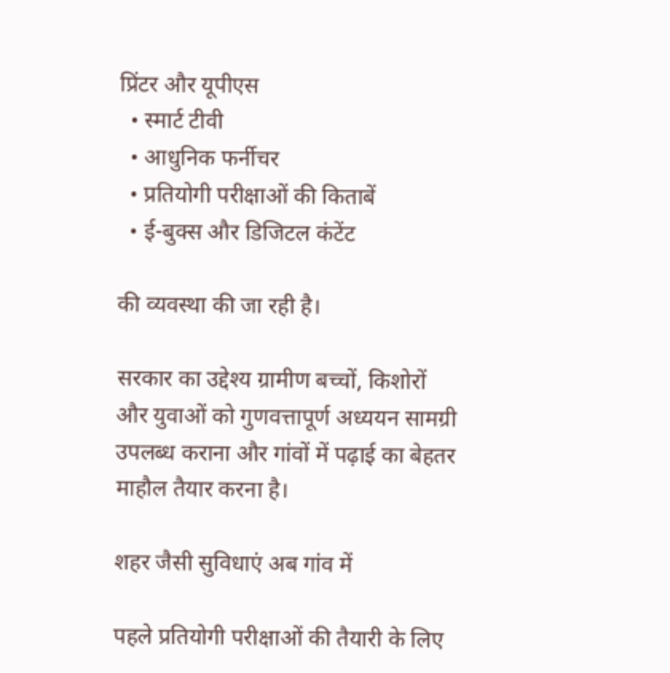प्रिंटर और यूपीएस
  • स्मार्ट टीवी
  • आधुनिक फर्नीचर
  • प्रतियोगी परीक्षाओं की किताबें
  • ई-बुक्स और डिजिटल कंटेंट

की व्यवस्था की जा रही है।

सरकार का उद्देश्य ग्रामीण बच्चों, किशोरों और युवाओं को गुणवत्तापूर्ण अध्ययन सामग्री उपलब्ध कराना और गांवों में पढ़ाई का बेहतर माहौल तैयार करना है।

शहर जैसी सुविधाएं अब गांव में

पहले प्रतियोगी परीक्षाओं की तैयारी के लिए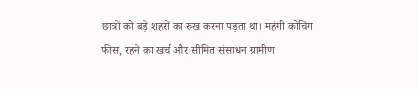छात्रों को बड़े शहरों का रुख करना पड़ता था। महंगी कोचिंग फीस, रहने का खर्च और सीमित संसाधन ग्रामीण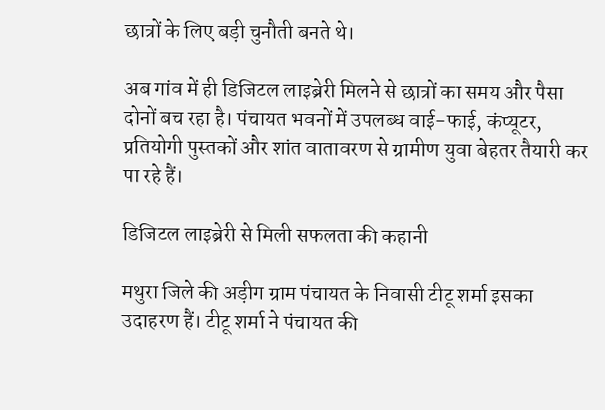छात्रों के लिए बड़ी चुनौती बनते थे।

अब गांव में ही डिजिटल लाइब्रेरी मिलने से छात्रों का समय और पैसा दोनों बच रहा है। पंचायत भवनों में उपलब्ध वाई-फाई, कंप्यूटर, प्रतियोगी पुस्तकों और शांत वातावरण से ग्रामीण युवा बेहतर तैयारी कर पा रहे हैं।

डिजिटल लाइब्रेरी से मिली सफलता की कहानी

मथुरा जिले की अड़ीग ग्राम पंचायत के निवासी टीटू शर्मा इसका उदाहरण हैं। टीटू शर्मा ने पंचायत की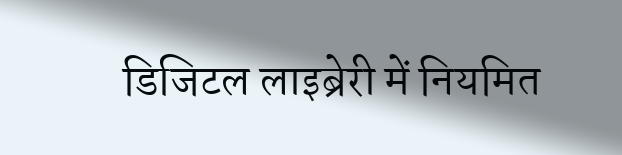डिजिटल लाइब्रेरी में नियमित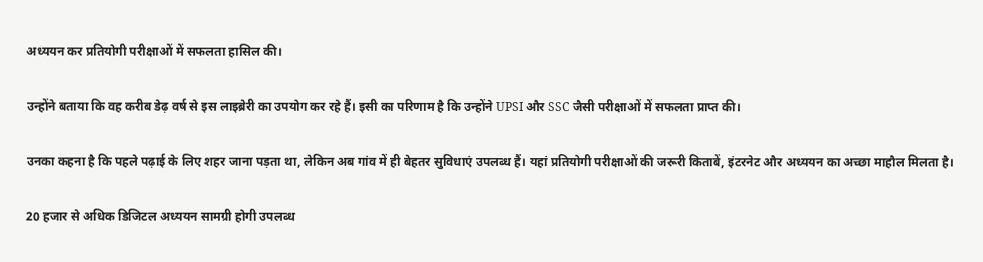अध्ययन कर प्रतियोगी परीक्षाओं में सफलता हासिल की।

उन्होंने बताया कि वह करीब डेढ़ वर्ष से इस लाइब्रेरी का उपयोग कर रहे हैं। इसी का परिणाम है कि उन्होंने UPSI और SSC जैसी परीक्षाओं में सफलता प्राप्त की।

उनका कहना है कि पहले पढ़ाई के लिए शहर जाना पड़ता था, लेकिन अब गांव में ही बेहतर सुविधाएं उपलब्ध हैं। यहां प्रतियोगी परीक्षाओं की जरूरी किताबें, इंटरनेट और अध्ययन का अच्छा माहौल मिलता है।

20 हजार से अधिक डिजिटल अध्ययन सामग्री होगी उपलब्ध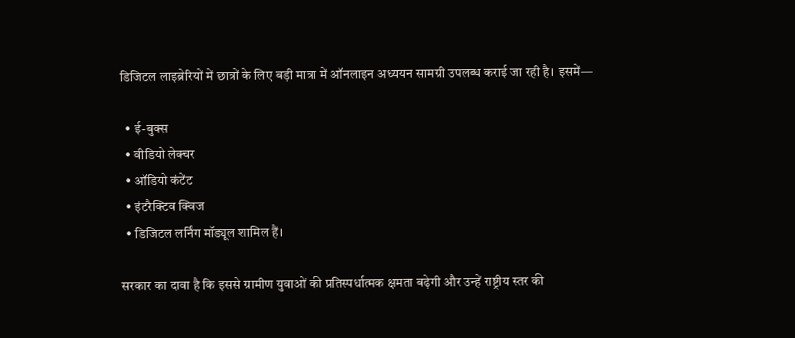डिजिटल लाइब्रेरियों में छात्रों के लिए बड़ी मात्रा में ऑनलाइन अध्ययन सामग्री उपलब्ध कराई जा रही है। इसमें—

  • ई-बुक्स
  • वीडियो लेक्चर
  • ऑडियो कंटेंट
  • इंटरैक्टिव क्विज
  • डिजिटल लर्निंग मॉड्यूल शामिल हैं।

सरकार का दावा है कि इससे ग्रामीण युवाओं की प्रतिस्पर्धात्मक क्षमता बढ़ेगी और उन्हें राष्ट्रीय स्तर की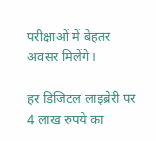परीक्षाओं में बेहतर अवसर मिलेंगे।

हर डिजिटल लाइब्रेरी पर 4 लाख रुपये का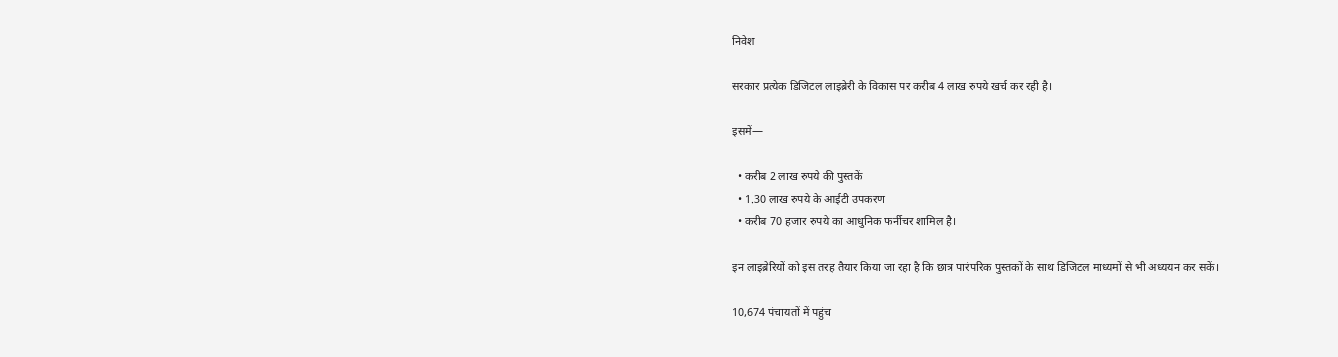निवेश

सरकार प्रत्येक डिजिटल लाइब्रेरी के विकास पर करीब 4 लाख रुपये खर्च कर रही है।

इसमें—

  • करीब 2 लाख रुपये की पुस्तकें
  • 1.30 लाख रुपये के आईटी उपकरण
  • करीब 70 हजार रुपये का आधुनिक फर्नीचर शामिल है।

इन लाइब्रेरियों को इस तरह तैयार किया जा रहा है कि छात्र पारंपरिक पुस्तकों के साथ डिजिटल माध्यमों से भी अध्ययन कर सकें।

10,674 पंचायतों में पहुंच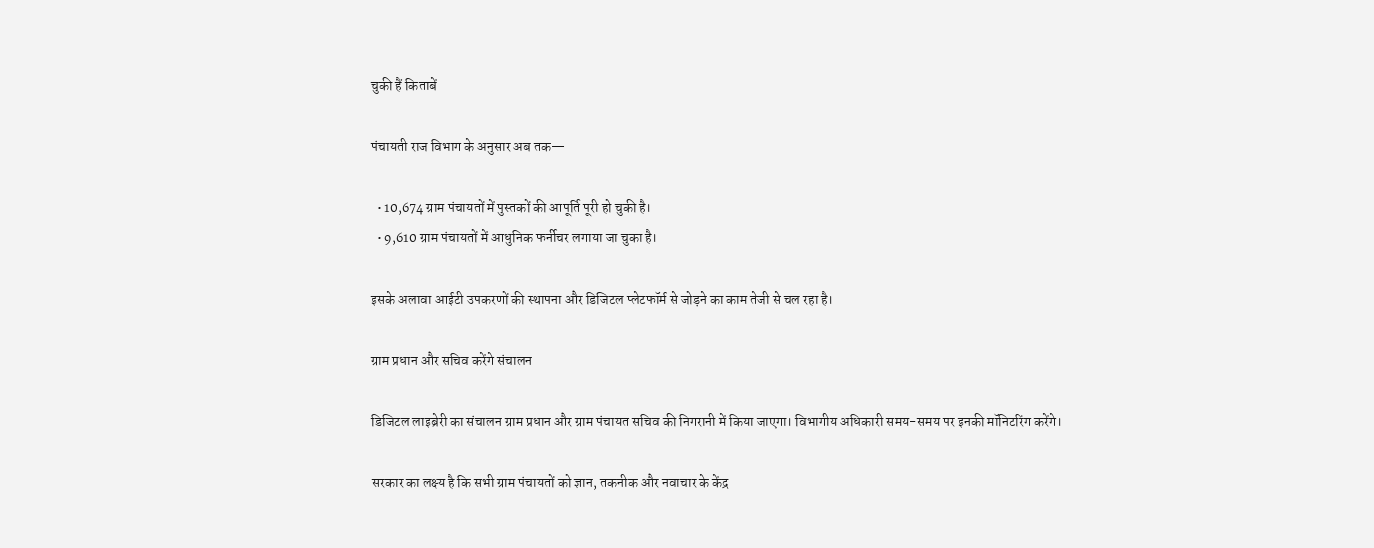चुकी हैं किताबें

पंचायती राज विभाग के अनुसार अब तक—

  • 10,674 ग्राम पंचायतों में पुस्तकों की आपूर्ति पूरी हो चुकी है।
  • 9,610 ग्राम पंचायतों में आधुनिक फर्नीचर लगाया जा चुका है।

इसके अलावा आईटी उपकरणों की स्थापना और डिजिटल प्लेटफॉर्म से जोड़ने का काम तेजी से चल रहा है।

ग्राम प्रधान और सचिव करेंगे संचालन

डिजिटल लाइब्रेरी का संचालन ग्राम प्रधान और ग्राम पंचायत सचिव की निगरानी में किया जाएगा। विभागीय अधिकारी समय-समय पर इनकी मॉनिटरिंग करेंगे।

सरकार का लक्ष्य है कि सभी ग्राम पंचायतों को ज्ञान, तकनीक और नवाचार के केंद्र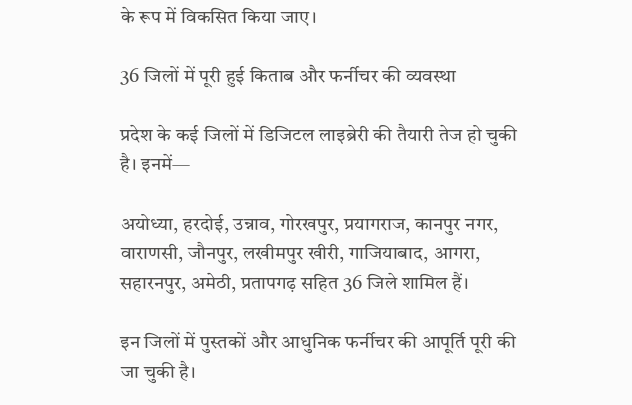के रूप में विकसित किया जाए।

36 जिलों में पूरी हुई किताब और फर्नीचर की व्यवस्था

प्रदेश के कई जिलों में डिजिटल लाइब्रेरी की तैयारी तेज हो चुकी है। इनमें—

अयोध्या, हरदोई, उन्नाव, गोरखपुर, प्रयागराज, कानपुर नगर, वाराणसी, जौनपुर, लखीमपुर खीरी, गाजियाबाद, आगरा, सहारनपुर, अमेठी, प्रतापगढ़ सहित 36 जिले शामिल हैं।

इन जिलों में पुस्तकों और आधुनिक फर्नीचर की आपूर्ति पूरी की जा चुकी है।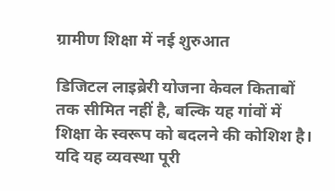ग्रामीण शिक्षा में नई शुरुआत

डिजिटल लाइब्रेरी योजना केवल किताबों तक सीमित नहीं है, बल्कि यह गांवों में शिक्षा के स्वरूप को बदलने की कोशिश है। यदि यह व्यवस्था पूरी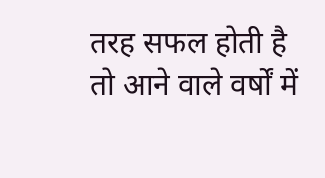तरह सफल होती है तो आने वाले वर्षों में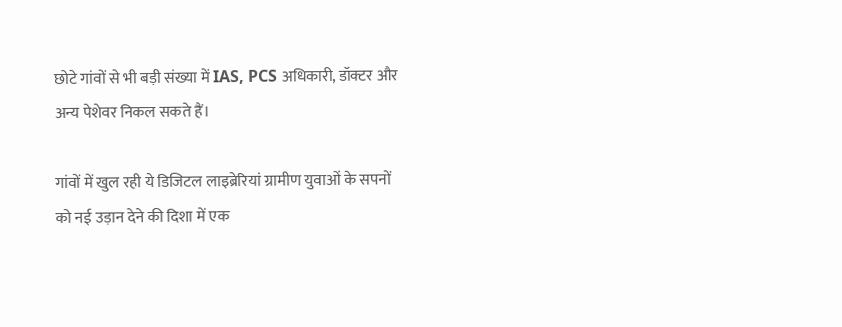छोटे गांवों से भी बड़ी संख्या में IAS, PCS अधिकारी, डॉक्टर और अन्य पेशेवर निकल सकते हैं।

गांवों में खुल रही ये डिजिटल लाइब्रेरियां ग्रामीण युवाओं के सपनों को नई उड़ान देने की दिशा में एक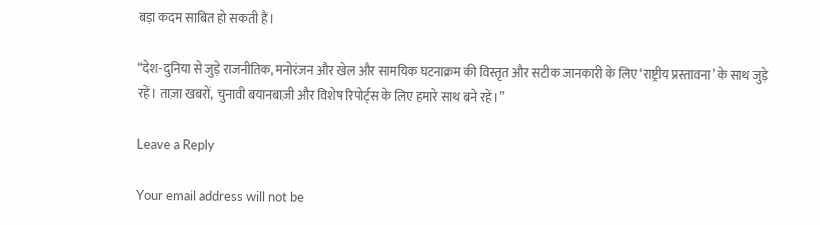बड़ा कदम साबित हो सकती हैं।

“देश-दुनिया से जुड़े राजनीतिक, मनोरंजन और खेल और सामयिक घटनाक्रम की विस्तृत और सटीक जानकारी के लिए ‘राष्ट्रीय प्रस्तावना’ के साथ जुड़े रहें। ताज़ा खबरों, चुनावी बयानबाज़ी और विशेष रिपोर्ट्स के लिए हमारे साथ बने रहें।”

Leave a Reply

Your email address will not be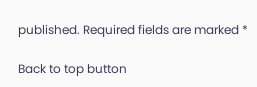published. Required fields are marked *

Back to top button